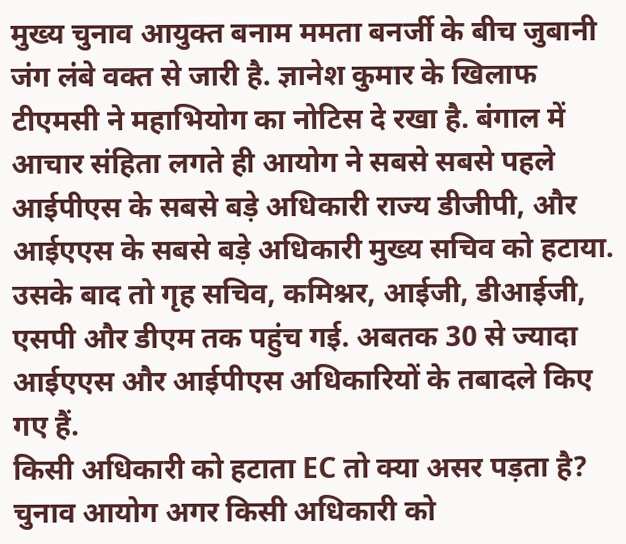मुख्य चुनाव आयुक्त बनाम ममता बनर्जी के बीच जुबानी जंग लंबे वक्त से जारी है. ज्ञानेश कुमार के खिलाफ टीएमसी ने महाभियोग का नोटिस दे रखा है. बंगाल में आचार संहिता लगते ही आयोग ने सबसे सबसे पहले आईपीएस के सबसे बड़े अधिकारी राज्य डीजीपी, और आईएएस के सबसे बड़े अधिकारी मुख्य सचिव को हटाया. उसके बाद तो गृह सचिव, कमिश्नर, आईजी, डीआईजी, एसपी और डीएम तक पहुंच गई. अबतक 30 से ज्यादा आईएएस और आईपीएस अधिकारियों के तबादले किए गए हैं.
किसी अधिकारी को हटाता EC तो क्या असर पड़ता है?
चुनाव आयोग अगर किसी अधिकारी को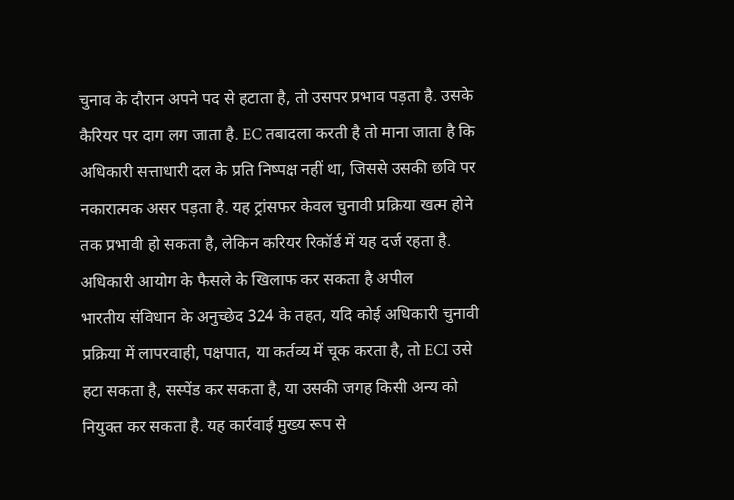चुनाव के दौरान अपने पद से हटाता है, तो उसपर प्रभाव पड़ता है. उसके कैरियर पर दाग लग जाता है. EC तबादला करती है तो माना जाता है कि अधिकारी सत्ताधारी दल के प्रति निष्पक्ष नहीं था, जिससे उसकी छवि पर नकारात्मक असर पड़ता है. यह ट्रांसफर केवल चुनावी प्रक्रिया खत्म होने तक प्रभावी हो सकता है, लेकिन करियर रिकॉर्ड में यह दर्ज रहता है.
अधिकारी आयोग के फैसले के खिलाफ कर सकता है अपील
भारतीय संविधान के अनुच्छेद 324 के तहत, यदि कोई अधिकारी चुनावी प्रक्रिया में लापरवाही, पक्षपात, या कर्तव्य में चूक करता है, तो ECI उसे हटा सकता है, सस्पेंड कर सकता है, या उसकी जगह किसी अन्य को नियुक्त कर सकता है. यह कार्रवाई मुख्य रूप से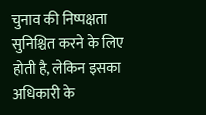चुनाव की निष्पक्षता सुनिश्चित करने के लिए होती है, लेकिन इसका अधिकारी के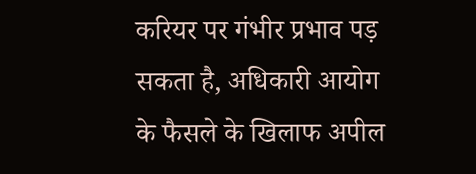करियर पर गंभीर प्रभाव पड़ सकता है, अधिकारी आयोग के फैसले के खिलाफ अपील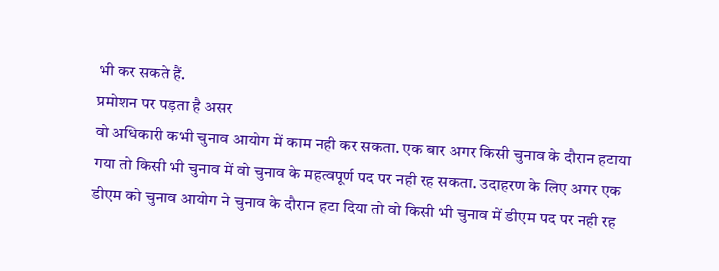भी कर सकते हैं.
प्रमोशन पर पड़ता है असर
वो अधिकारी कभी चुनाव आयोग में काम नही कर सकता. एक बार अगर किसी चुनाव के दौरान हटाया गया तो किसी भी चुनाव में वो चुनाव के महत्वपूर्ण पद पर नही रह सकता. उदाहरण के लिए अगर एक डीएम को चुनाव आयोग ने चुनाव के दौरान हटा दिया तो वो किसी भी चुनाव में डीएम पद पर नही रह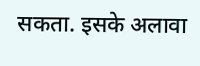सकता. इसके अलावा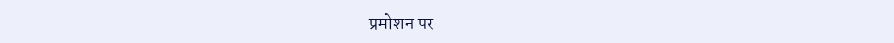प्रमोशन पर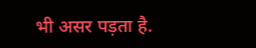भी असर पड़ता है.